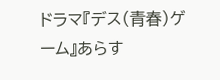ドラマ『デス(青春)ゲーム』あらす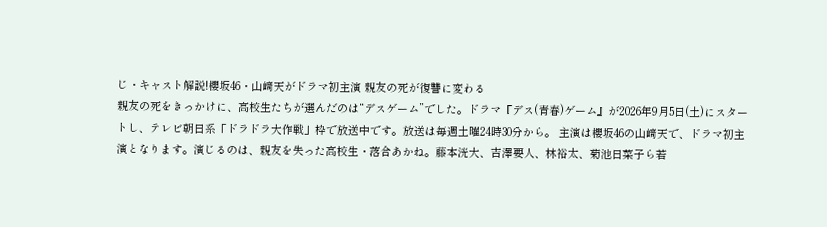じ・キャスト解説!櫻坂46・山﨑天がドラマ初主演 親友の死が復讐に変わる
親友の死をきっかけに、高校生たちが選んだのは“デスゲーム”でした。ドラマ『デス(青春)ゲーム』が2026年9月5日(土)にスタートし、テレビ朝日系「ドラドラ大作戦」枠で放送中です。放送は毎週土曜24時30分から。 主演は櫻坂46の山﨑天で、ドラマ初主演となります。演じるのは、親友を失った高校生・落合あかね。藤本洸大、吉澤要人、林裕太、菊池日菜子ら若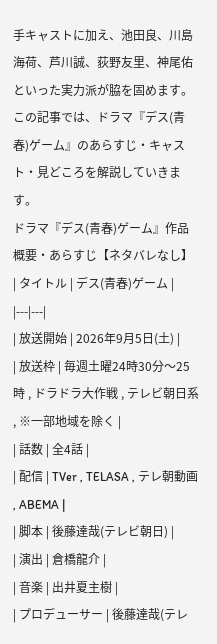手キャストに加え、池田良、川島海荷、芦川誠、荻野友里、神尾佑といった実力派が脇を固めます。 この記事では、ドラマ『デス(青春)ゲーム』のあらすじ・キャスト・見どころを解説していきます。
ドラマ『デス(青春)ゲーム』作品概要・あらすじ【ネタバレなし】
| タイトル | デス(青春)ゲーム |
|---|---|
| 放送開始 | 2026年9月5日(土) |
| 放送枠 | 毎週土曜24時30分〜25時 , ドラドラ大作戦 , テレビ朝日系 , ※一部地域を除く |
| 話数 | 全4話 |
| 配信 | TVer , TELASA , テレ朝動画 , ABEMA |
| 脚本 | 後藤達哉(テレビ朝日) |
| 演出 | 倉橋龍介 |
| 音楽 | 出井夏主樹 |
| プロデューサー | 後藤達哉(テレ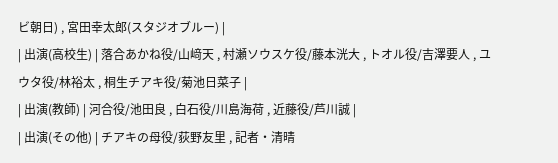ビ朝日) , 宮田幸太郎(スタジオブルー) |
| 出演(高校生) | 落合あかね役/山﨑天 , 村瀬ソウスケ役/藤本洸大 , トオル役/吉澤要人 , ユウタ役/林裕太 , 桐生チアキ役/菊池日菜子 |
| 出演(教師) | 河合役/池田良 , 白石役/川島海荷 , 近藤役/芦川誠 |
| 出演(その他) | チアキの母役/荻野友里 , 記者・清晴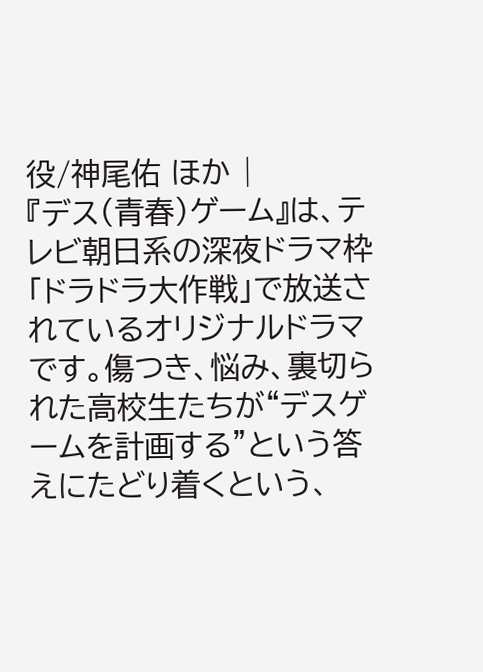役/神尾佑 ほか |
『デス(青春)ゲーム』は、テレビ朝日系の深夜ドラマ枠「ドラドラ大作戦」で放送されているオリジナルドラマです。傷つき、悩み、裏切られた高校生たちが“デスゲームを計画する”という答えにたどり着くという、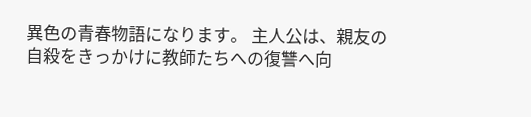異色の青春物語になります。 主人公は、親友の自殺をきっかけに教師たちへの復讐へ向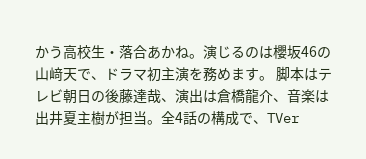かう高校生・落合あかね。演じるのは櫻坂46の山﨑天で、ドラマ初主演を務めます。 脚本はテレビ朝日の後藤達哉、演出は倉橋龍介、音楽は出井夏主樹が担当。全4話の構成で、TVer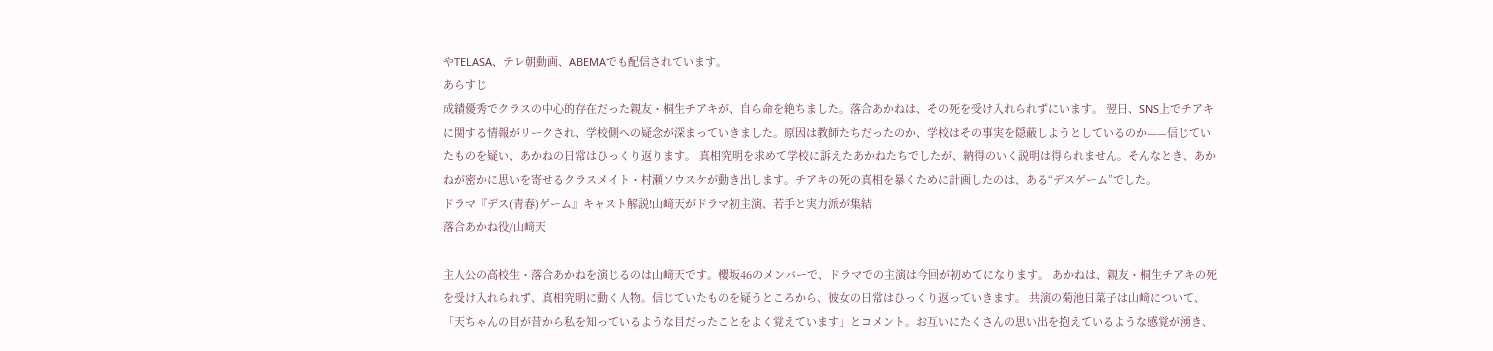やTELASA、テレ朝動画、ABEMAでも配信されています。
あらすじ
成績優秀でクラスの中心的存在だった親友・桐生チアキが、自ら命を絶ちました。落合あかねは、その死を受け入れられずにいます。 翌日、SNS上でチアキに関する情報がリークされ、学校側への疑念が深まっていきました。原因は教師たちだったのか、学校はその事実を隠蔽しようとしているのか——信じていたものを疑い、あかねの日常はひっくり返ります。 真相究明を求めて学校に訴えたあかねたちでしたが、納得のいく説明は得られません。そんなとき、あかねが密かに思いを寄せるクラスメイト・村瀬ソウスケが動き出します。チアキの死の真相を暴くために計画したのは、ある“デスゲーム”でした。
ドラマ『デス(青春)ゲーム』キャスト解説!山﨑天がドラマ初主演、若手と実力派が集結
落合あかね役/山﨑天

主人公の高校生・落合あかねを演じるのは山﨑天です。櫻坂46のメンバーで、ドラマでの主演は今回が初めてになります。 あかねは、親友・桐生チアキの死を受け入れられず、真相究明に動く人物。信じていたものを疑うところから、彼女の日常はひっくり返っていきます。 共演の菊池日菜子は山﨑について、「天ちゃんの目が昔から私を知っているような目だったことをよく覚えています」とコメント。お互いにたくさんの思い出を抱えているような感覚が湧き、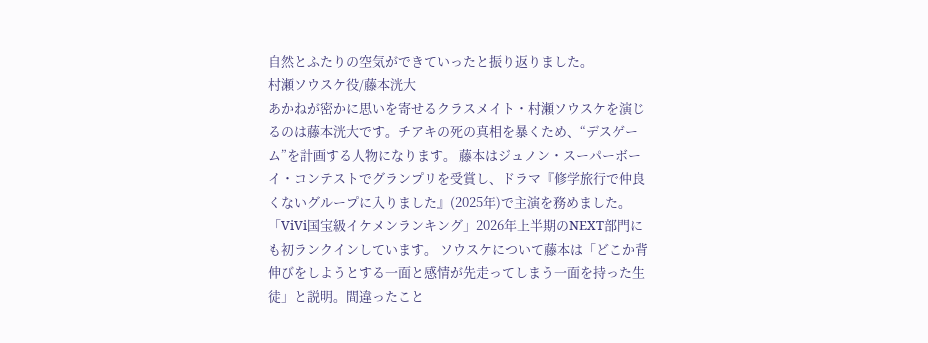自然とふたりの空気ができていったと振り返りました。
村瀬ソウスケ役/藤本洸大
あかねが密かに思いを寄せるクラスメイト・村瀬ソウスケを演じるのは藤本洸大です。チアキの死の真相を暴くため、“デスゲーム”を計画する人物になります。 藤本はジュノン・スーパーボーイ・コンテストでグランプリを受賞し、ドラマ『修学旅行で仲良くないグループに入りました』(2025年)で主演を務めました。「ViVi国宝級イケメンランキング」2026年上半期のNEXT部門にも初ランクインしています。 ソウスケについて藤本は「どこか背伸びをしようとする一面と感情が先走ってしまう一面を持った生徒」と説明。間違ったこと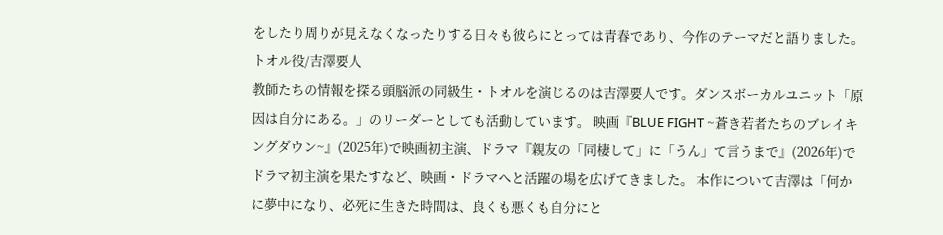をしたり周りが見えなくなったりする日々も彼らにとっては青春であり、今作のテーマだと語りました。
トオル役/吉澤要人
教師たちの情報を探る頭脳派の同級生・トオルを演じるのは吉澤要人です。ダンスボーカルユニット「原因は自分にある。」のリーダーとしても活動しています。 映画『BLUE FIGHT ~蒼き若者たちのブレイキングダウン~』(2025年)で映画初主演、ドラマ『親友の「同棲して」に「うん」て言うまで』(2026年)でドラマ初主演を果たすなど、映画・ドラマへと活躍の場を広げてきました。 本作について吉澤は「何かに夢中になり、必死に生きた時間は、良くも悪くも自分にと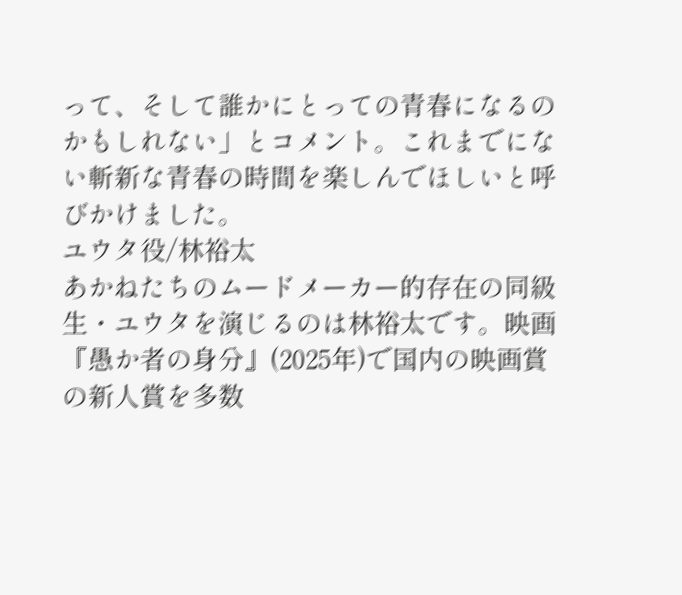って、そして誰かにとっての青春になるのかもしれない」とコメント。これまでにない斬新な青春の時間を楽しんでほしいと呼びかけました。
ユウタ役/林裕太
あかねたちのムードメーカー的存在の同級生・ユウタを演じるのは林裕太です。映画『愚か者の身分』(2025年)で国内の映画賞の新人賞を多数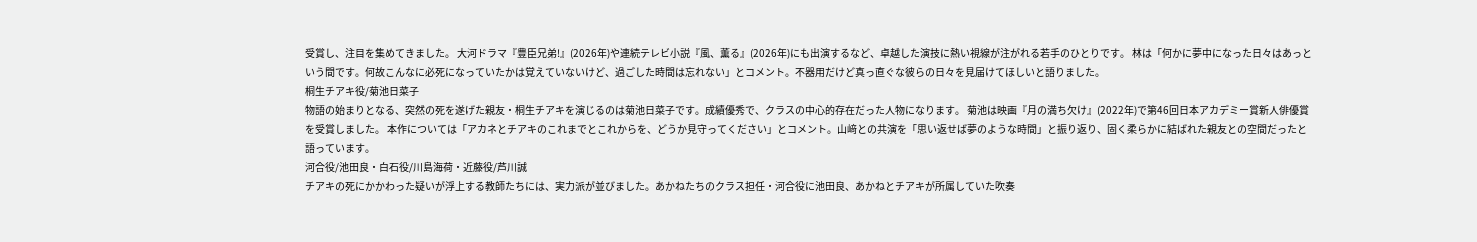受賞し、注目を集めてきました。 大河ドラマ『豊臣兄弟!』(2026年)や連続テレビ小説『風、薫る』(2026年)にも出演するなど、卓越した演技に熱い視線が注がれる若手のひとりです。 林は「何かに夢中になった日々はあっという間です。何故こんなに必死になっていたかは覚えていないけど、過ごした時間は忘れない」とコメント。不器用だけど真っ直ぐな彼らの日々を見届けてほしいと語りました。
桐生チアキ役/菊池日菜子
物語の始まりとなる、突然の死を遂げた親友・桐生チアキを演じるのは菊池日菜子です。成績優秀で、クラスの中心的存在だった人物になります。 菊池は映画『月の満ち欠け』(2022年)で第46回日本アカデミー賞新人俳優賞を受賞しました。 本作については「アカネとチアキのこれまでとこれからを、どうか見守ってください」とコメント。山﨑との共演を「思い返せば夢のような時間」と振り返り、固く柔らかに結ばれた親友との空間だったと語っています。
河合役/池田良・白石役/川島海荷・近藤役/芦川誠
チアキの死にかかわった疑いが浮上する教師たちには、実力派が並びました。あかねたちのクラス担任・河合役に池田良、あかねとチアキが所属していた吹奏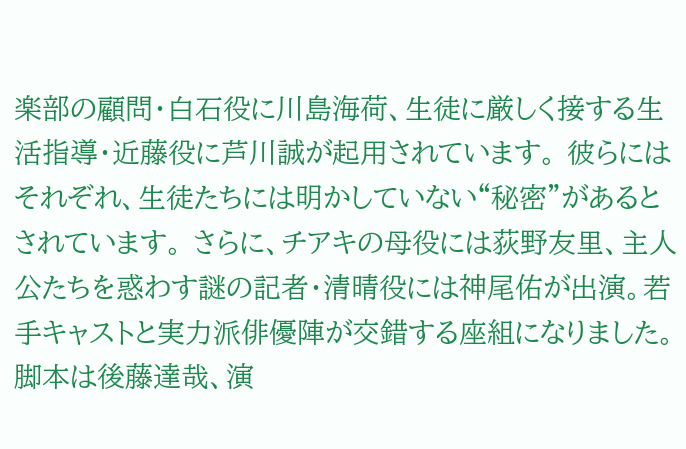楽部の顧問・白石役に川島海荷、生徒に厳しく接する生活指導・近藤役に芦川誠が起用されています。 彼らにはそれぞれ、生徒たちには明かしていない“秘密”があるとされています。 さらに、チアキの母役には荻野友里、主人公たちを惑わす謎の記者・清晴役には神尾佑が出演。若手キャストと実力派俳優陣が交錯する座組になりました。
脚本は後藤達哉、演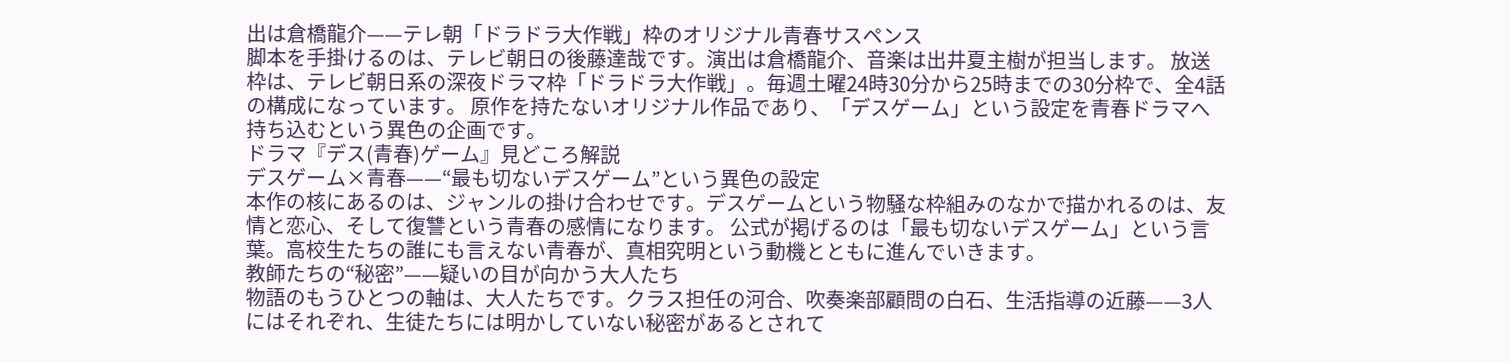出は倉橋龍介——テレ朝「ドラドラ大作戦」枠のオリジナル青春サスペンス
脚本を手掛けるのは、テレビ朝日の後藤達哉です。演出は倉橋龍介、音楽は出井夏主樹が担当します。 放送枠は、テレビ朝日系の深夜ドラマ枠「ドラドラ大作戦」。毎週土曜24時30分から25時までの30分枠で、全4話の構成になっています。 原作を持たないオリジナル作品であり、「デスゲーム」という設定を青春ドラマへ持ち込むという異色の企画です。
ドラマ『デス(青春)ゲーム』見どころ解説
デスゲーム×青春——“最も切ないデスゲーム”という異色の設定
本作の核にあるのは、ジャンルの掛け合わせです。デスゲームという物騒な枠組みのなかで描かれるのは、友情と恋心、そして復讐という青春の感情になります。 公式が掲げるのは「最も切ないデスゲーム」という言葉。高校生たちの誰にも言えない青春が、真相究明という動機とともに進んでいきます。
教師たちの“秘密”——疑いの目が向かう大人たち
物語のもうひとつの軸は、大人たちです。クラス担任の河合、吹奏楽部顧問の白石、生活指導の近藤——3人にはそれぞれ、生徒たちには明かしていない秘密があるとされて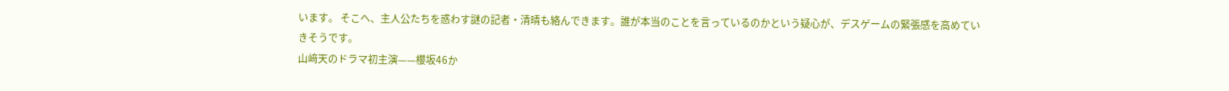います。 そこへ、主人公たちを惑わす謎の記者・清晴も絡んできます。誰が本当のことを言っているのかという疑心が、デスゲームの緊張感を高めていきそうです。
山﨑天のドラマ初主演——櫻坂46か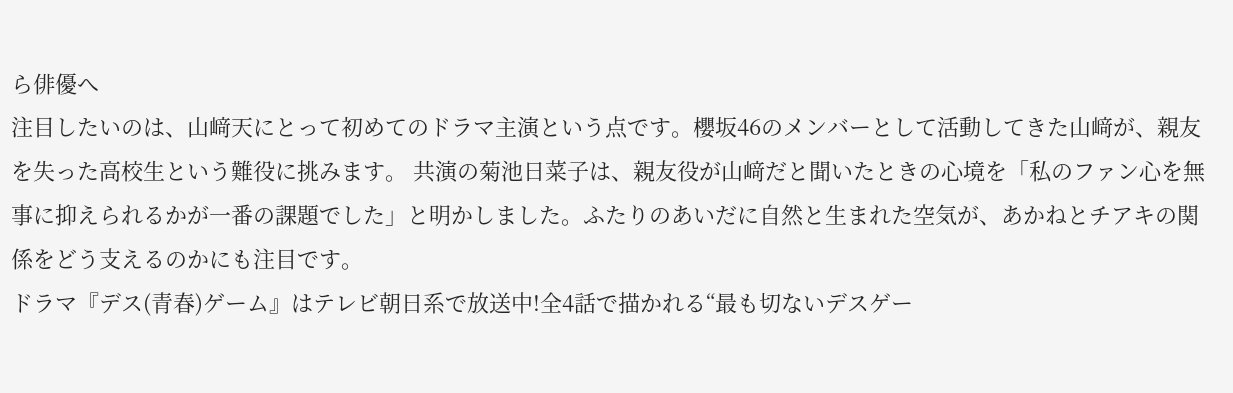ら俳優へ
注目したいのは、山﨑天にとって初めてのドラマ主演という点です。櫻坂46のメンバーとして活動してきた山﨑が、親友を失った高校生という難役に挑みます。 共演の菊池日菜子は、親友役が山﨑だと聞いたときの心境を「私のファン心を無事に抑えられるかが一番の課題でした」と明かしました。ふたりのあいだに自然と生まれた空気が、あかねとチアキの関係をどう支えるのかにも注目です。
ドラマ『デス(青春)ゲーム』はテレビ朝日系で放送中!全4話で描かれる“最も切ないデスゲー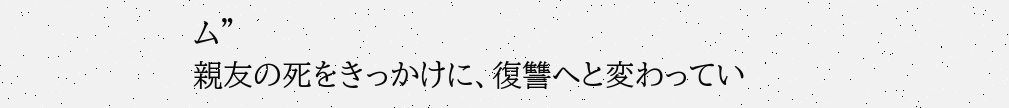ム”
親友の死をきっかけに、復讐へと変わってい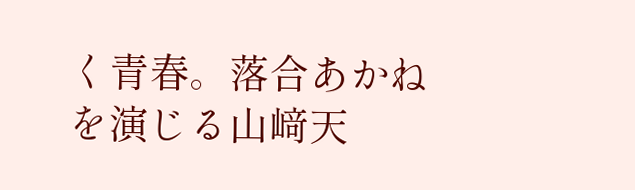く青春。落合あかねを演じる山﨑天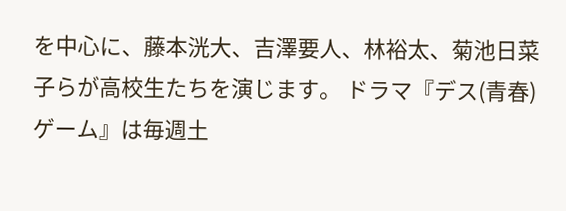を中心に、藤本洸大、吉澤要人、林裕太、菊池日菜子らが高校生たちを演じます。 ドラマ『デス(青春)ゲーム』は毎週土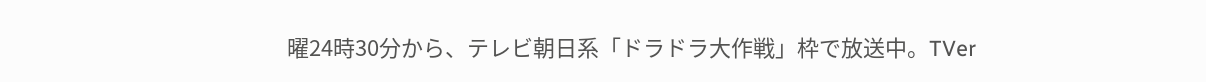曜24時30分から、テレビ朝日系「ドラドラ大作戦」枠で放送中。TVer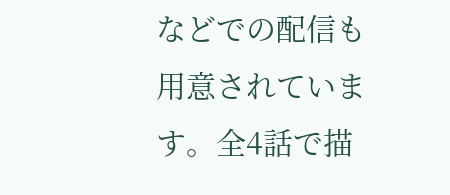などでの配信も用意されています。全4話で描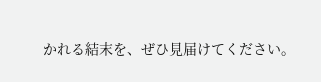かれる結末を、ぜひ見届けてください。